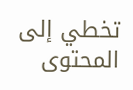تخطي إلى المحتوى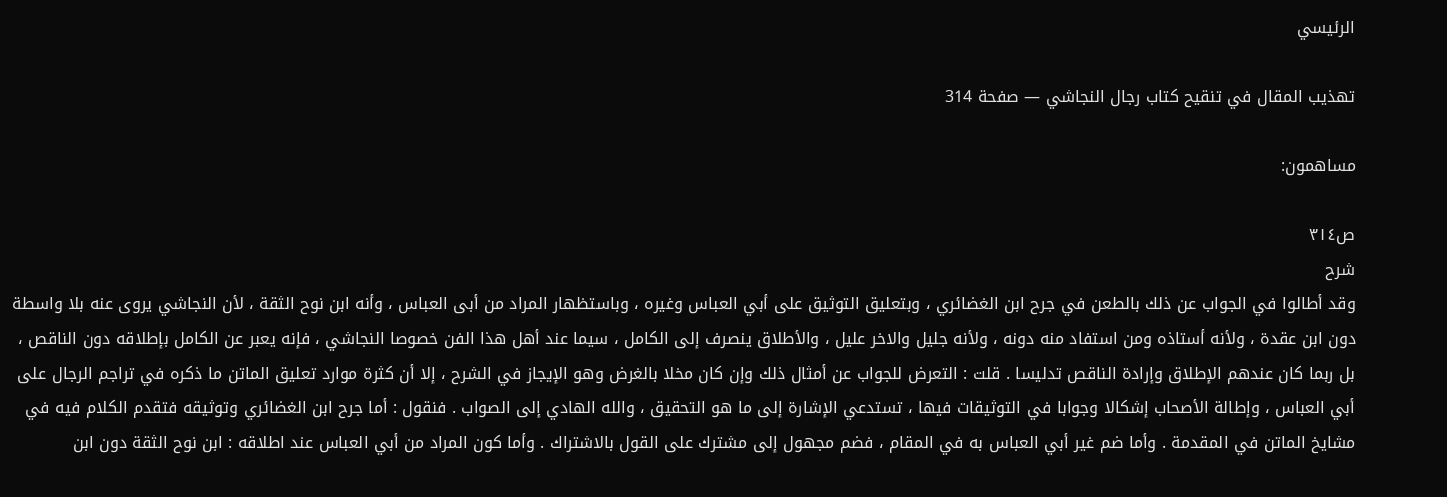الرئيسي

تهذيب المقال في تنقيح كتاب رجال النجاشي — صفحة 314

مساهمون:

ص٣١٤
شرح
وقد أطالوا في الجواب عن ذلك بالطعن في جرح ابن الغضائري ، وبتعليق التوثيق على أبي العباس وغيره ، وباستظهار المراد من أبى العباس ، وأنه ابن نوح الثقة ، لأن النجاشي يروى عنه بلا واسطة دون ابن عقدة ، ولأنه أستاذه ومن استفاد منه دونه ، ولأنه جليل والاخر عليل ، والأطلاق ينصرف إلى الكامل ، سيما عند أهل هذا الفن خصوصا النجاشي ، فإنه يعبر عن الكامل بإطلاقه دون الناقص ، بل ربما كان عندهم الإطلاق وإرادة الناقص تدليسا . قلت : التعرض للجواب عن أمثال ذلك وإن كان مخلا بالغرض وهو الإيجاز في الشرح ، إلا أن كثرة موارد تعليق الماتن ما ذكره في تراجم الرجال على أبي العباس ، وإطالة الأصحاب إشكالا وجوابا في التوثيقات فيها ، تستدعي الإشارة إلى ما هو التحقيق ، والله الهادي إلى الصواب . فنقول : أما جرح ابن الغضائري وتوثيقه فتقدم الكلام فيه في مشايخ الماتن في المقدمة . وأما ضم غير أبي العباس به في المقام ، فضم مجهول إلى مشترك على القول بالاشتراك . وأما كون المراد من أبي العباس عند اطلاقه : ابن نوح الثقة دون ابن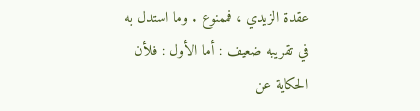عقدة الزيدي ، فممنوع . وما استدل به في تقريبه ضعيف : أما الأول : فلأن الحكاية عن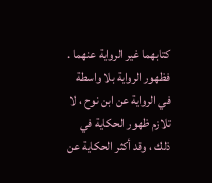كتابهما غير الرواية عنهما . فظهور الرواية بلا واسطة في الرواية عن ابن نوح ، لا تلازم ظهور الحكاية في ذلك ، وقد أكثر الحكاية عن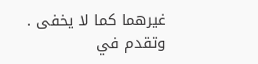غيرهما كما لا يخفى . وتقدم في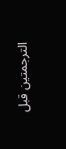الترجمتين قبل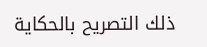ذلك التصريح بالحكاية